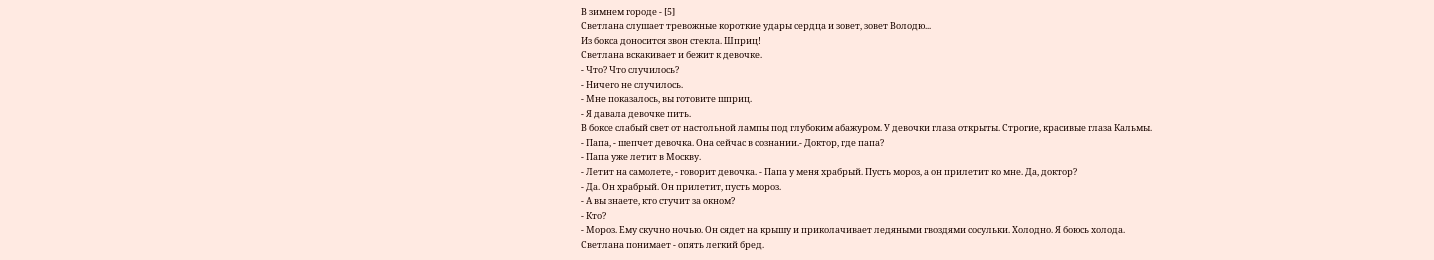В зимнем городе - [5]
Светлана слушает тревожные короткие удары сердца и зовет, зовет Володю...
Из бокса доносится звон стекла. Шприц!
Светлана вскакивает и бежит к девочке.
- Что? Что случилось?
- Ничего не случилось.
- Мне показалось, вы готовите шприц.
- Я давала девочке пить.
В боксе слабый свет от настольной лампы под глубоким абажуром. У девочки глаза открыты. Строгие, красивые глаза Кальмы.
- Папа, - шепчет девочка. Она сейчас в сознании.- Доктор, где папа?
- Папа уже летит в Москву.
- Летит на самолете, - говорит девочка. - Папа у меня храбрый. Пусть мороз, а он прилетит ко мне. Да, доктор?
- Да. Он храбрый. Он прилетит, пусть мороз.
- А вы знаете, кто стучит за окном?
- Кто?
- Мороз. Ему скучно ночью. Он сядет на крышу и приколачивает ледяными гвоздями сосульки. Холодно. Я боюсь холода.
Светлана понимает - опять легкий бред.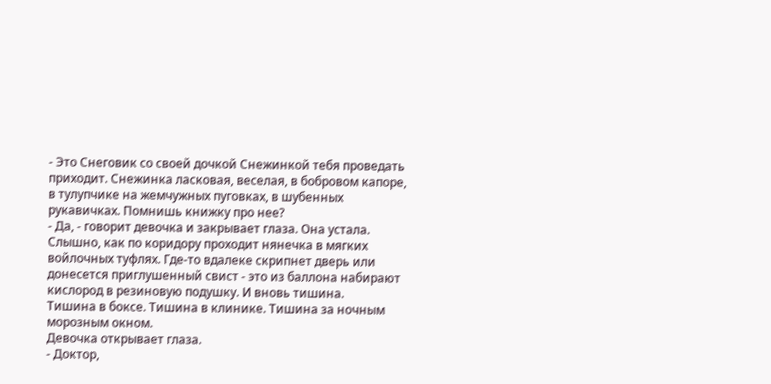- Это Снеговик со своей дочкой Снежинкой тебя проведать приходит. Снежинка ласковая, веселая, в бобровом капоре, в тулупчике на жемчужных пуговках, в шубенных рукавичках. Помнишь книжку про нее?
- Да, - говорит девочка и закрывает глаза. Она устала.
Слышно, как по коридору проходит нянечка в мягких войлочных туфлях. Где-то вдалеке скрипнет дверь или донесется приглушенный свист - это из баллона набирают кислород в резиновую подушку. И вновь тишина.
Тишина в боксе. Тишина в клинике. Тишина за ночным морозным окном.
Девочка открывает глаза.
- Доктор,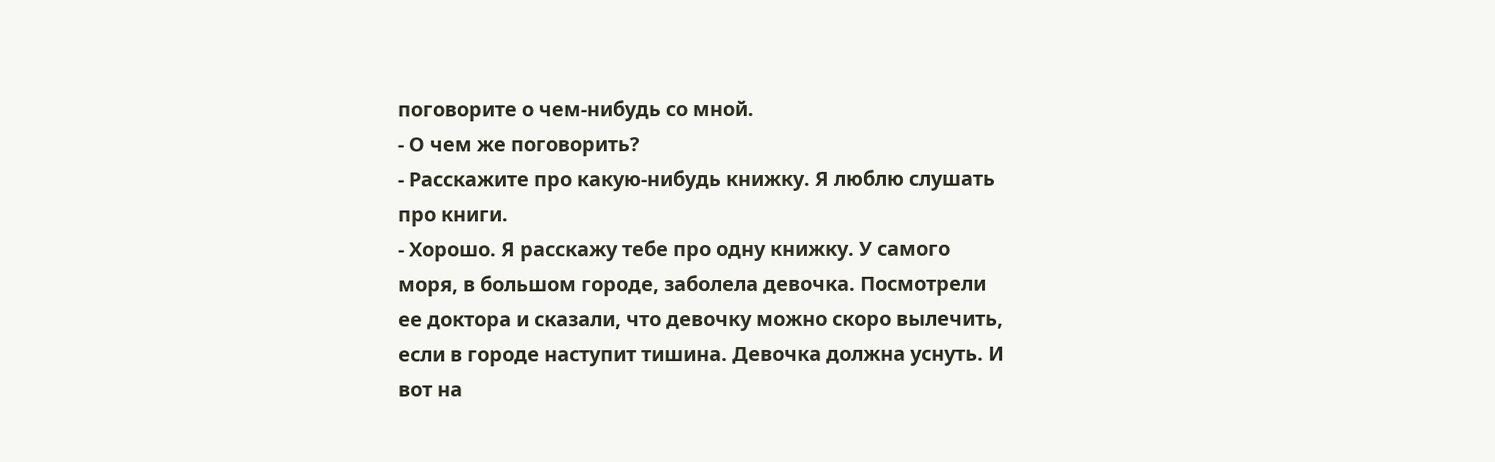поговорите о чем-нибудь со мной.
- О чем же поговорить?
- Расскажите про какую-нибудь книжку. Я люблю слушать про книги.
- Хорошо. Я расскажу тебе про одну книжку. У самого моря, в большом городе, заболела девочка. Посмотрели ее доктора и сказали, что девочку можно скоро вылечить, если в городе наступит тишина. Девочка должна уснуть. И вот на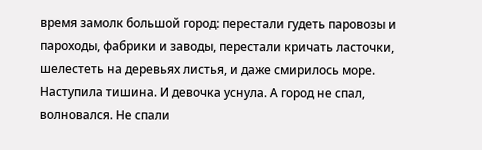время замолк большой город: перестали гудеть паровозы и пароходы, фабрики и заводы, перестали кричать ласточки, шелестеть на деревьях листья, и даже смирилось море. Наступила тишина. И девочка уснула. А город не спал, волновался. Не спали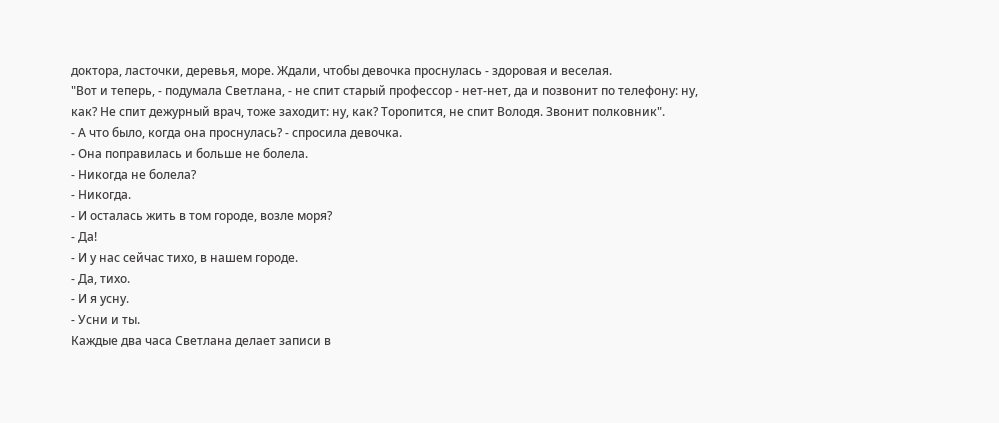доктора, ласточки, деревья, море. Ждали, чтобы девочка проснулась - здоровая и веселая.
"Вот и теперь, - подумала Светлана, - не спит старый профессор - нет-нет, да и позвонит по телефону: ну, как? Не спит дежурный врач, тоже заходит: ну, как? Торопится, не спит Володя. Звонит полковник".
- А что было, когда она проснулась? - спросила девочка.
- Она поправилась и больше не болела.
- Никогда не болела?
- Никогда.
- И осталась жить в том городе, возле моря?
- Да!
- И у нас сейчас тихо, в нашем городе.
- Да, тихо.
- И я усну.
- Усни и ты.
Каждые два часа Светлана делает записи в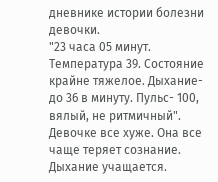дневнике истории болезни девочки.
"23 часа 05 минут. Температура 39. Состояние крайне тяжелое. Дыхание- до 36 в минуту. Пульс- 100, вялый, не ритмичный".
Девочке все хуже. Она все чаще теряет сознание. Дыхание учащается.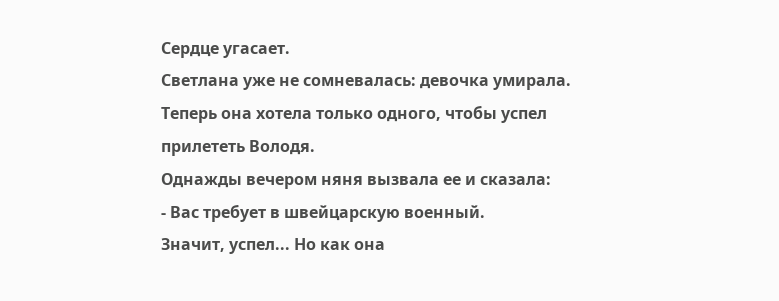Сердце угасает.
Светлана уже не сомневалась: девочка умирала. Теперь она хотела только одного, чтобы успел прилететь Володя.
Однажды вечером няня вызвала ее и сказала:
- Вас требует в швейцарскую военный.
Значит, успел... Но как она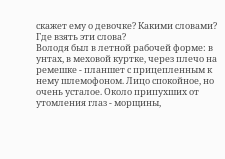скажет ему о девочке? Какими словами? Где взять эти слова?
Володя был в летной рабочей форме: в унтах, в меховой куртке, через плечо на ремешке - планшет с прицепленным к нему шлемофоном. Лицо спокойное, но очень усталое. Около припухших от утомления глаз - морщины,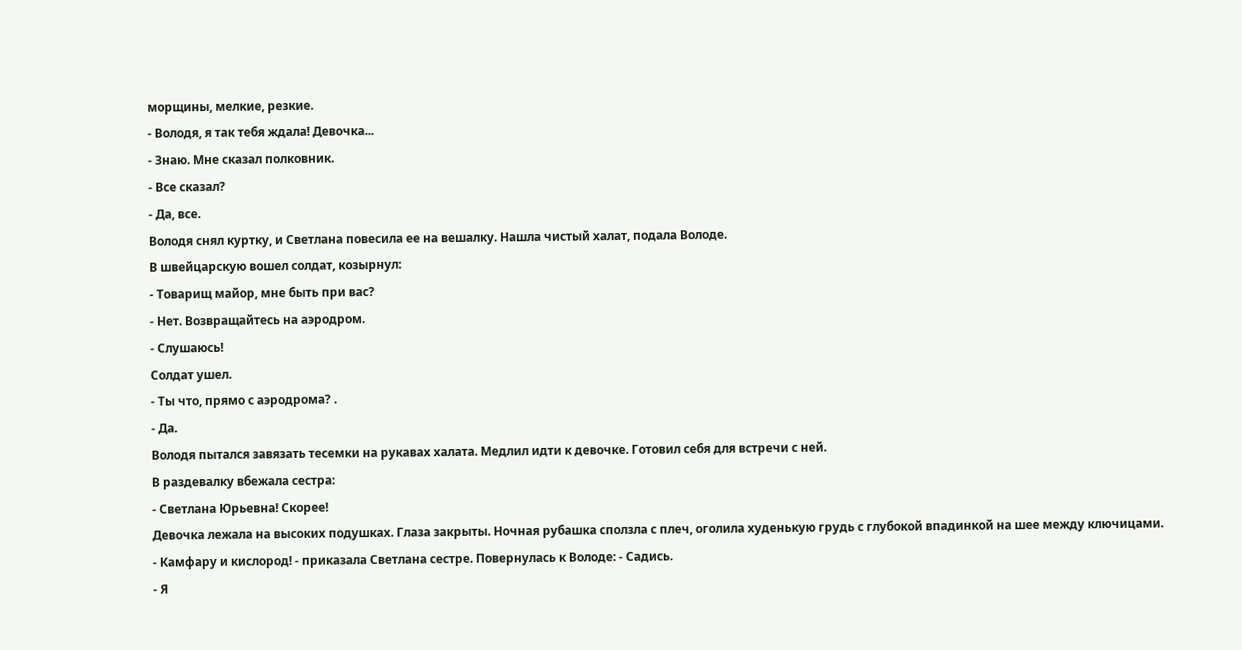морщины, мелкие, резкие.
- Володя, я так тебя ждала! Девочка...
- Знаю. Мне сказал полковник.
- Все сказал?
- Да, все.
Володя снял куртку, и Светлана повесила ее на вешалку. Нашла чистый халат, подала Володе.
В швейцарскую вошел солдат, козырнул:
- Товарищ майор, мне быть при вас?
- Нет. Возвращайтесь на аэродром.
- Слушаюсь!
Солдат ушел.
- Ты что, прямо с аэродрома? .
- Да.
Володя пытался завязать тесемки на рукавах халата. Медлил идти к девочке. Готовил себя для встречи с ней.
В раздевалку вбежала сестра:
- Светлана Юрьевна! Скорее!
Девочка лежала на высоких подушках. Глаза закрыты. Ночная рубашка сползла с плеч, оголила худенькую грудь с глубокой впадинкой на шее между ключицами.
- Камфару и кислород! - приказала Светлана сестре. Повернулась к Володе: - Садись.
- Я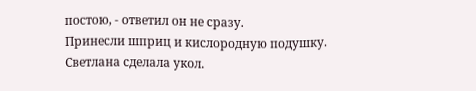постою, - ответил он не сразу.
Принесли шприц и кислородную подушку.
Светлана сделала укол.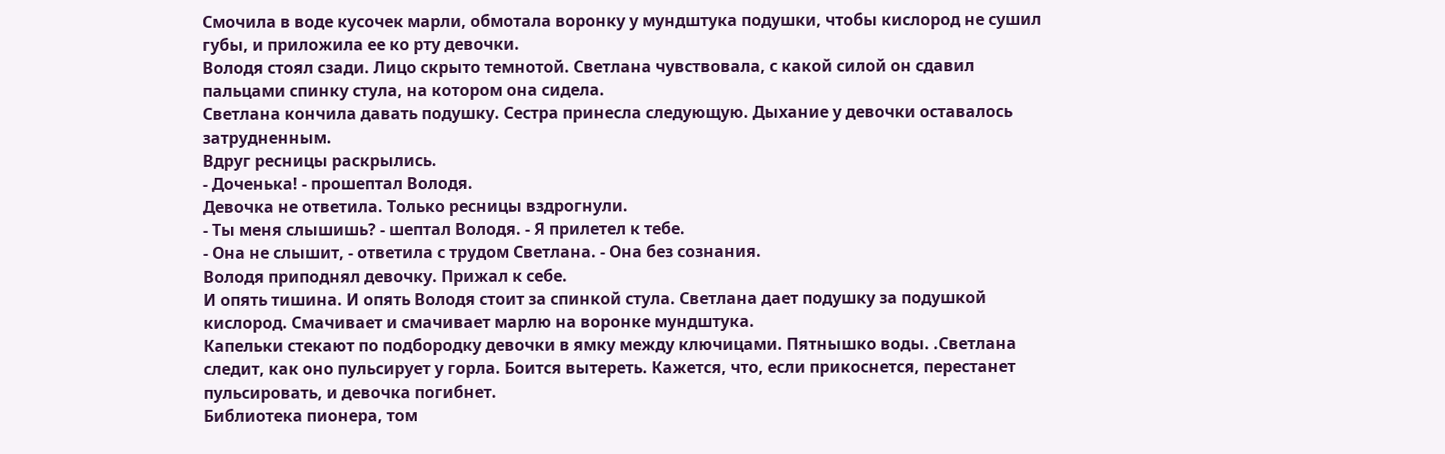Смочила в воде кусочек марли, обмотала воронку у мундштука подушки, чтобы кислород не сушил губы, и приложила ее ко рту девочки.
Володя стоял сзади. Лицо скрыто темнотой. Светлана чувствовала, с какой силой он сдавил пальцами спинку стула, на котором она сидела.
Светлана кончила давать подушку. Сестра принесла следующую. Дыхание у девочки оставалось затрудненным.
Вдруг ресницы раскрылись.
- Доченька! - прошептал Володя.
Девочка не ответила. Только ресницы вздрогнули.
- Ты меня слышишь? - шептал Володя. - Я прилетел к тебе.
- Она не слышит, - ответила с трудом Светлана. - Она без сознания.
Володя приподнял девочку. Прижал к себе.
И опять тишина. И опять Володя стоит за спинкой стула. Светлана дает подушку за подушкой кислород. Смачивает и смачивает марлю на воронке мундштука.
Капельки стекают по подбородку девочки в ямку между ключицами. Пятнышко воды. .Светлана следит, как оно пульсирует у горла. Боится вытереть. Кажется, что, если прикоснется, перестанет пульсировать, и девочка погибнет.
Библиотека пионера, том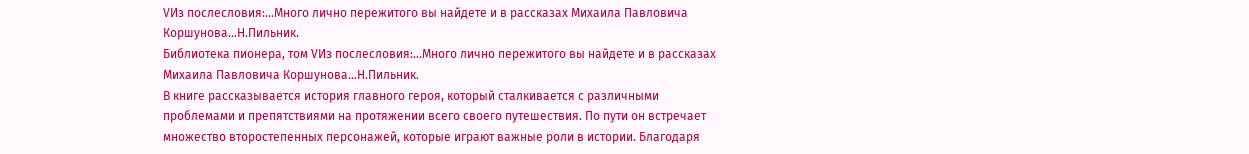VИз послесловия:…Много лично пережитого вы найдете и в рассказах Михаила Павловича Коршунова…Н.Пильник.
Библиотека пионера, том VИз послесловия:…Много лично пережитого вы найдете и в рассказах Михаила Павловича Коршунова…Н.Пильник.
В книге рассказывается история главного героя, который сталкивается с различными проблемами и препятствиями на протяжении всего своего путешествия. По пути он встречает множество второстепенных персонажей, которые играют важные роли в истории. Благодаря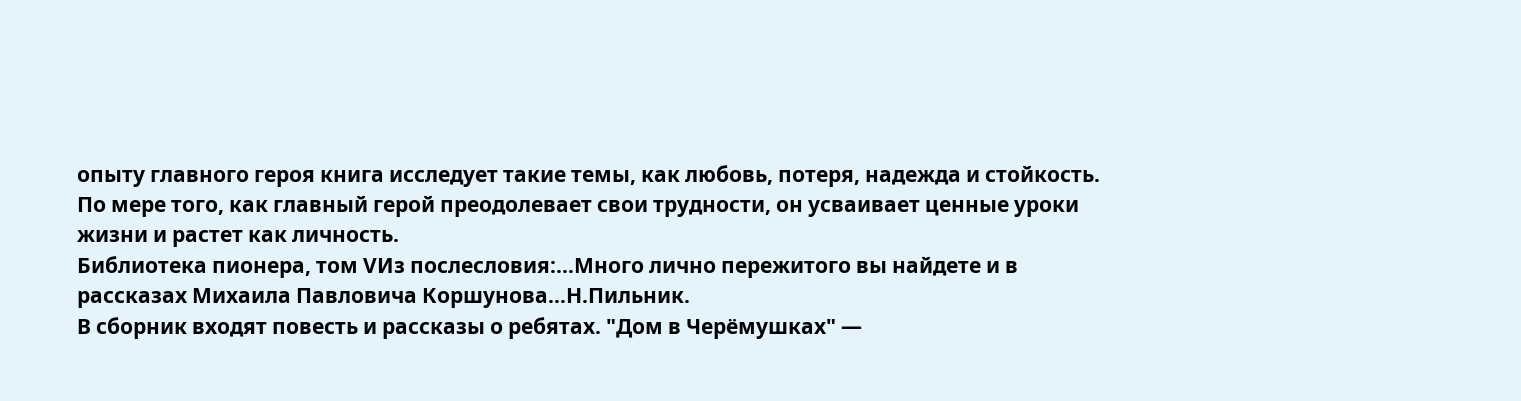опыту главного героя книга исследует такие темы, как любовь, потеря, надежда и стойкость. По мере того, как главный герой преодолевает свои трудности, он усваивает ценные уроки жизни и растет как личность.
Библиотека пионера, том VИз послесловия:…Много лично пережитого вы найдете и в рассказах Михаила Павловича Коршунова…Н.Пильник.
В сборник входят повесть и рассказы о ребятах. "Дом в Черёмушках" —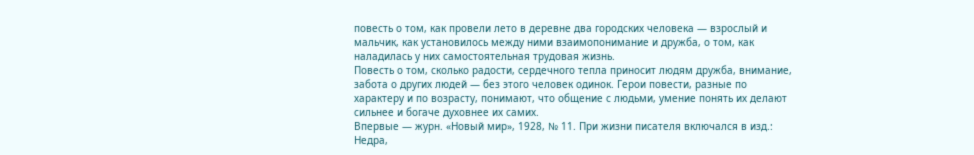повесть о том, как провели лето в деревне два городских человека — взрослый и мальчик, как установилось между ними взаимопонимание и дружба, о том, как наладилась у них самостоятельная трудовая жизнь.
Повесть о том, сколько радости, сердечного тепла приносит людям дружба, внимание, забота о других людей — без этого человек одинок. Герои повести, разные по характеру и по возрасту, понимают, что общение с людьми, умение понять их делают сильнее и богаче духовнее их самих.
Впервые — журн. «Новый мир», 1928, № 11. При жизни писателя включался в изд.: Недра,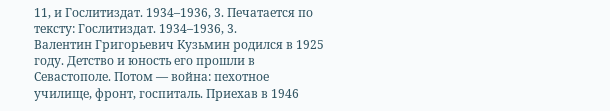11, и Гослитиздат. 1934–1936, 3. Печатается по тексту: Гослитиздат. 1934–1936, 3.
Валентин Григорьевич Кузьмин родился в 1925 году. Детство и юность его прошли в Севастополе. Потом — война: пехотное училище, фронт, госпиталь. Приехав в 1946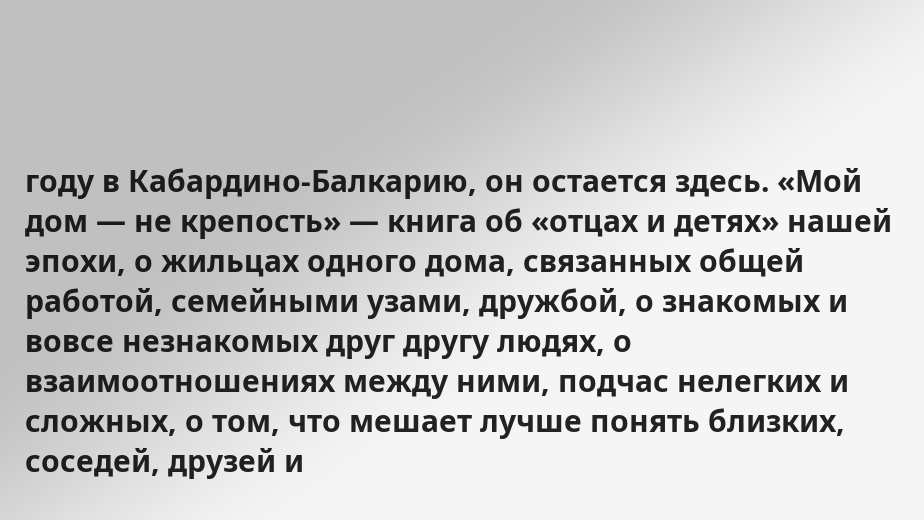году в Кабардино-Балкарию, он остается здесь. «Мой дом — не крепость» — книга об «отцах и детях» нашей эпохи, о жильцах одного дома, связанных общей работой, семейными узами, дружбой, о знакомых и вовсе незнакомых друг другу людях, о взаимоотношениях между ними, подчас нелегких и сложных, о том, что мешает лучше понять близких, соседей, друзей и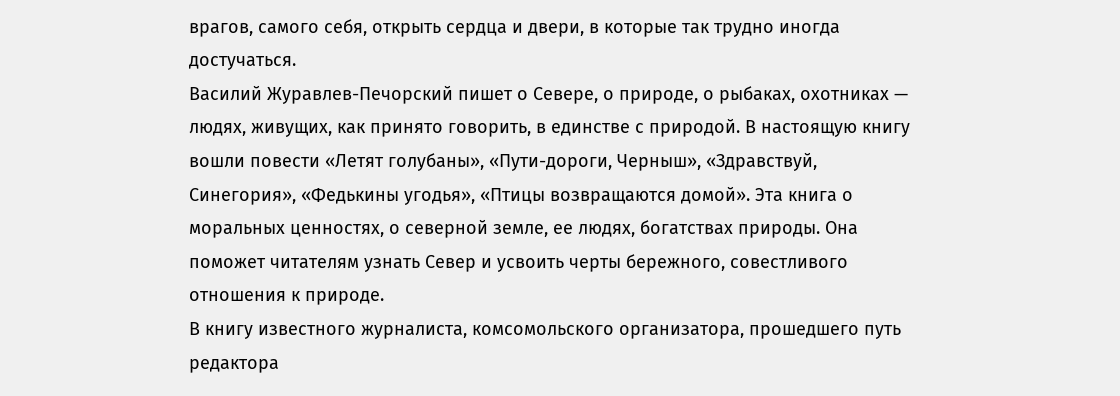врагов, самого себя, открыть сердца и двери, в которые так трудно иногда достучаться.
Василий Журавлев-Печорский пишет о Севере, о природе, о рыбаках, охотниках — людях, живущих, как принято говорить, в единстве с природой. В настоящую книгу вошли повести «Летят голубаны», «Пути-дороги, Черныш», «Здравствуй, Синегория», «Федькины угодья», «Птицы возвращаются домой». Эта книга о моральных ценностях, о северной земле, ее людях, богатствах природы. Она поможет читателям узнать Север и усвоить черты бережного, совестливого отношения к природе.
В книгу известного журналиста, комсомольского организатора, прошедшего путь редактора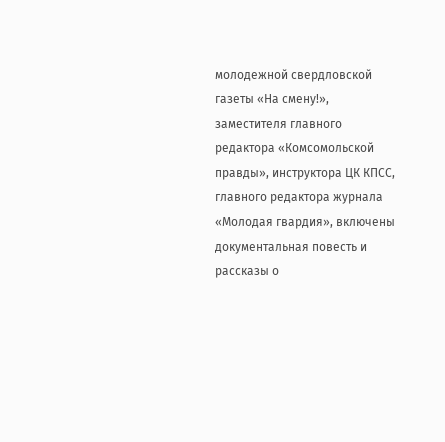молодежной свердловской газеты «На смену!», заместителя главного редактора «Комсомольской правды», инструктора ЦК КПСС, главного редактора журнала «Молодая гвардия», включены документальная повесть и рассказы о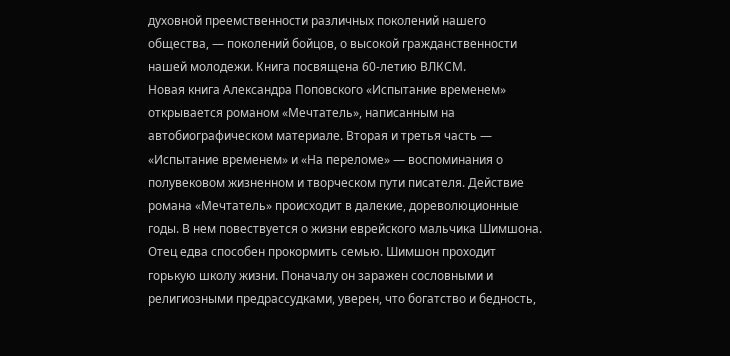духовной преемственности различных поколений нашего общества, — поколений бойцов, о высокой гражданственности нашей молодежи. Книга посвящена 60-летию ВЛКСМ.
Новая книга Александра Поповского «Испытание временем» открывается романом «Мечтатель», написанным на автобиографическом материале. Вторая и третья часть — «Испытание временем» и «На переломе» — воспоминания о полувековом жизненном и творческом пути писателя. Действие романа «Мечтатель» происходит в далекие, дореволюционные годы. В нем повествуется о жизни еврейского мальчика Шимшона. Отец едва способен прокормить семью. Шимшон проходит горькую школу жизни. Поначалу он заражен сословными и религиозными предрассудками, уверен, что богатство и бедность,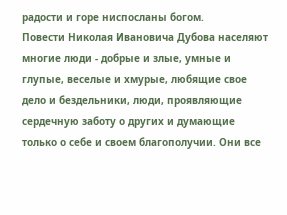радости и горе ниспосланы богом.
Повести Николая Ивановича Дубова населяют многие люди - добрые и злые, умные и глупые, веселые и хмурые, любящие свое дело и бездельники, люди, проявляющие сердечную заботу о других и думающие только о себе и своем благополучии. Они все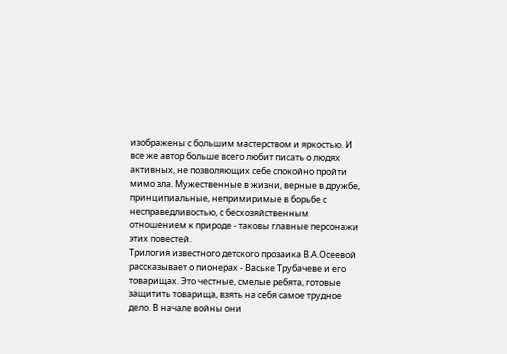изображены с большим мастерством и яркостью. И все же автор больше всего любит писать о людях активных, не позволяющих себе спокойно пройти мимо зла. Мужественные в жизни, верные в дружбе, принципиальные, непримиримые в борьбе с несправедливостью, с бесхозяйственным отношением к природе - таковы главные персонажи этих повестей.
Трилогия известного детского прозаика В.А.Осеевой рассказывает о пионерах - Ваське Трубачеве и его товарищах. Это честные, смелые ребята, готовые защитить товарища, взять на себя самое трудное дело. В начале войны они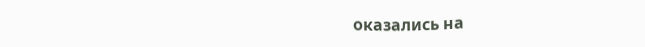оказались на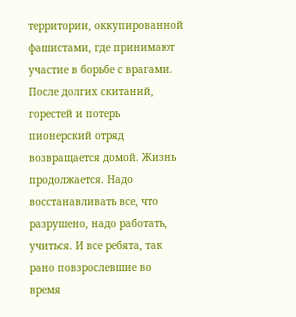территории, оккупированной фашистами, где принимают участие в борьбе с врагами. После долгих скитаний, горестей и потерь пионерский отряд возвращается домой. Жизнь продолжается. Надо восстанавливать все, что разрушено, надо работать, учиться. И все ребята, так рано повзрослевшие во время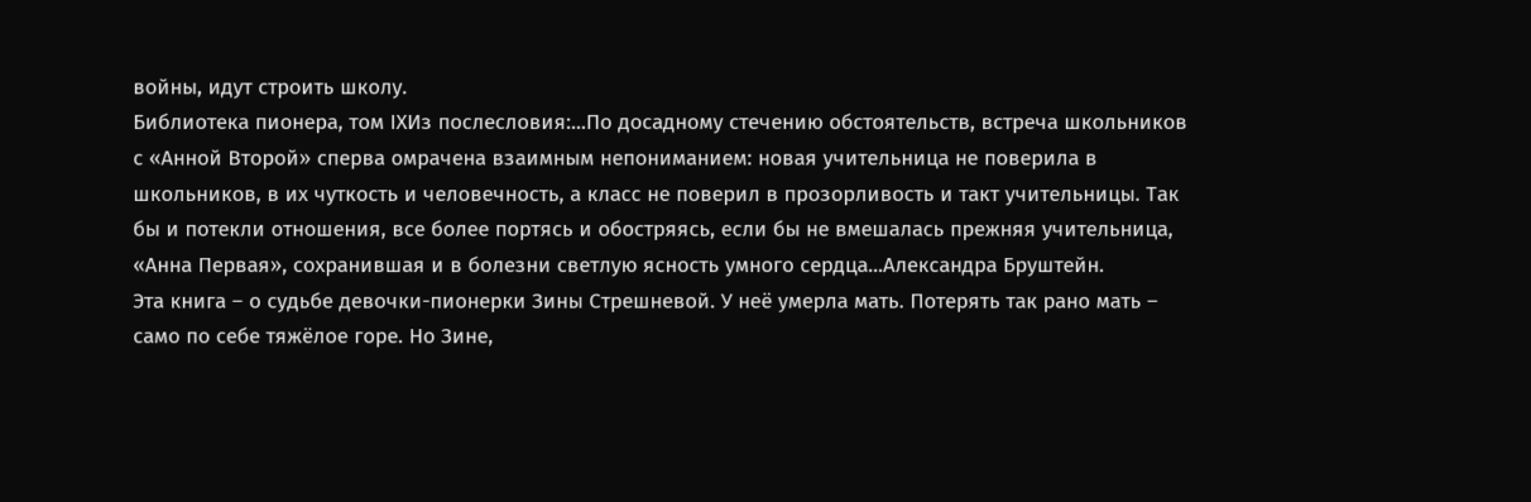войны, идут строить школу.
Библиотека пионера, том IXИз послесловия:...По досадному стечению обстоятельств, встреча школьников с «Анной Второй» сперва омрачена взаимным непониманием: новая учительница не поверила в школьников, в их чуткость и человечность, а класс не поверил в прозорливость и такт учительницы. Так бы и потекли отношения, все более портясь и обостряясь, если бы не вмешалась прежняя учительница, «Анна Первая», сохранившая и в болезни светлую ясность умного сердца...Александра Бруштейн.
Эта книга – о судьбе девочки-пионерки Зины Стрешневой. У неё умерла мать. Потерять так рано мать – само по себе тяжёлое горе. Но Зине,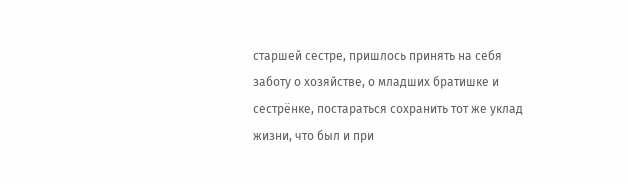старшей сестре, пришлось принять на себя заботу о хозяйстве, о младших братишке и сестрёнке, постараться сохранить тот же уклад жизни, что был и при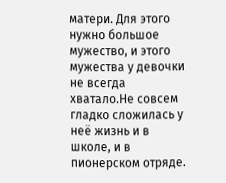матери. Для этого нужно большое мужество, и этого мужества у девочки не всегда хватало.Не совсем гладко сложилась у неё жизнь и в школе, и в пионерском отряде.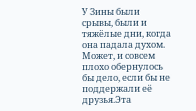У Зины были срывы, были и тяжёлые дни, когда она падала духом. Может, и совсем плохо обернулось бы дело, если бы не поддержали её друзья.Эта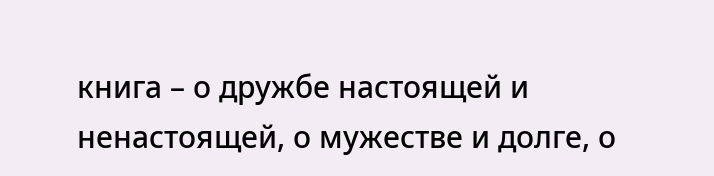книга – о дружбе настоящей и ненастоящей, о мужестве и долге, о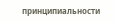принципиальности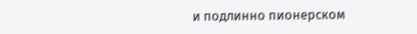и подлинно пионерском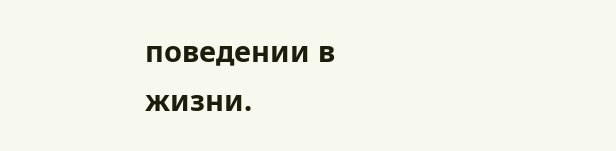поведении в жизни.